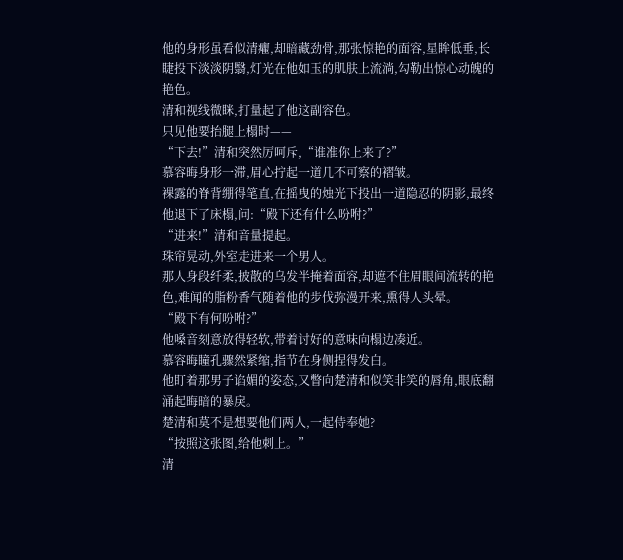他的身形虽看似清癯,却暗藏劲骨,那张惊艳的面容,星眸低垂,长睫投下淡淡阴翳,灯光在他如玉的肌肤上流淌,勾勒出惊心动魄的艳色。
清和视线微眯,打量起了他这副容色。
只见他要抬腿上榻时——
“下去!”清和突然厉呵斥,“谁准你上来了?”
慕容晦身形一滞,眉心拧起一道几不可察的褶皱。
裸露的脊背绷得笔直,在摇曳的烛光下投出一道隐忍的阴影,最终他退下了床榻,问:“殿下还有什么吩咐?”
“进来!”清和音量提起。
珠帘晃动,外室走进来一个男人。
那人身段纤柔,披散的乌发半掩着面容,却遮不住眉眼间流转的艳色,难闻的脂粉香气随着他的步伐弥漫开来,熏得人头晕。
“殿下有何吩咐?”
他嗓音刻意放得轻软,带着讨好的意味向榻边凑近。
慕容晦瞳孔骤然紧缩,指节在身侧捏得发白。
他盯着那男子谄媚的姿态,又瞥向楚清和似笑非笑的唇角,眼底翻涌起晦暗的暴戾。
楚清和莫不是想要他们两人,一起侍奉她?
“按照这张图,给他刺上。”
清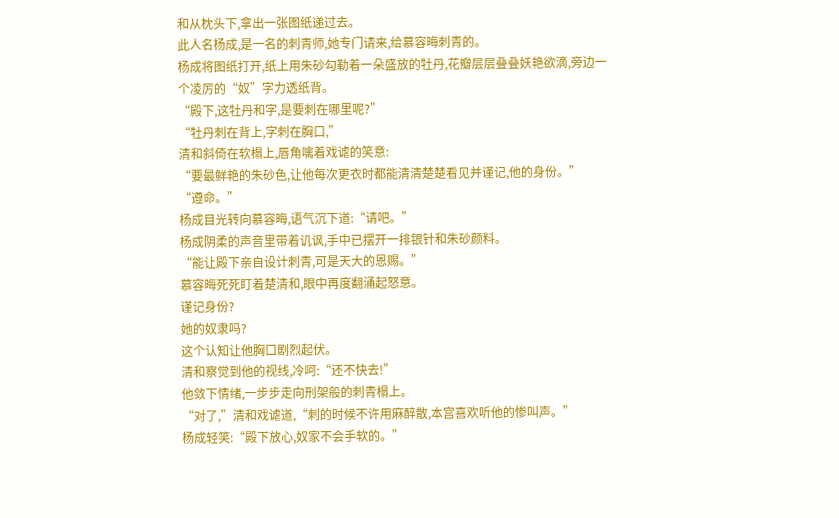和从枕头下,拿出一张图纸递过去。
此人名杨成,是一名的刺青师,她专门请来,给慕容晦刺青的。
杨成将图纸打开,纸上用朱砂勾勒着一朵盛放的牡丹,花瓣层层叠叠妖艳欲滴,旁边一个凌厉的“奴”字力透纸背。
“殿下,这牡丹和字,是要刺在哪里呢?”
“牡丹刺在背上,字刺在胸口,”
清和斜倚在软榻上,唇角噙着戏谑的笑意:
“要最鲜艳的朱砂色,让他每次更衣时都能清清楚楚看见并谨记,他的身份。”
“遵命。”
杨成目光转向慕容晦,语气沉下道:“请吧。”
杨成阴柔的声音里带着讥讽,手中已摆开一排银针和朱砂颜料。
“能让殿下亲自设计刺青,可是天大的恩赐。”
慕容晦死死盯着楚清和,眼中再度翻涌起怒意。
谨记身份?
她的奴隶吗?
这个认知让他胸口剧烈起伏。
清和察觉到他的视线,冷呵:“还不快去!”
他敛下情绪,一步步走向刑架般的刺青榻上。
“对了,”清和戏谑道,“刺的时候不许用麻醉散,本宫喜欢听他的惨叫声。”
杨成轻笑:“殿下放心,奴家不会手软的。”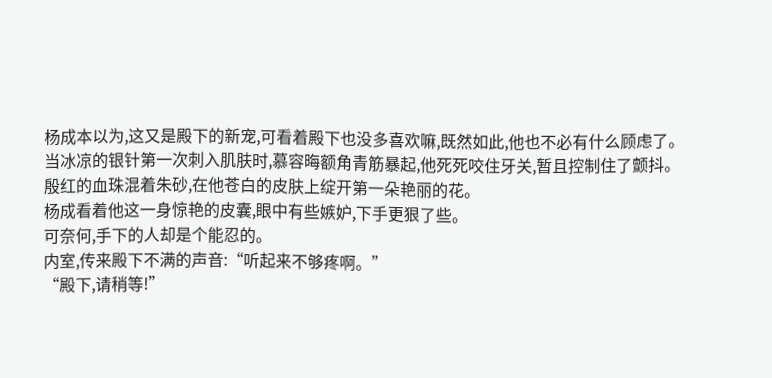杨成本以为,这又是殿下的新宠,可看着殿下也没多喜欢嘛,既然如此,他也不必有什么顾虑了。
当冰凉的银针第一次刺入肌肤时,慕容晦额角青筋暴起,他死死咬住牙关,暂且控制住了颤抖。
殷红的血珠混着朱砂,在他苍白的皮肤上绽开第一朵艳丽的花。
杨成看着他这一身惊艳的皮囊,眼中有些嫉妒,下手更狠了些。
可奈何,手下的人却是个能忍的。
内室,传来殿下不满的声音:“听起来不够疼啊。”
“殿下,请稍等!”